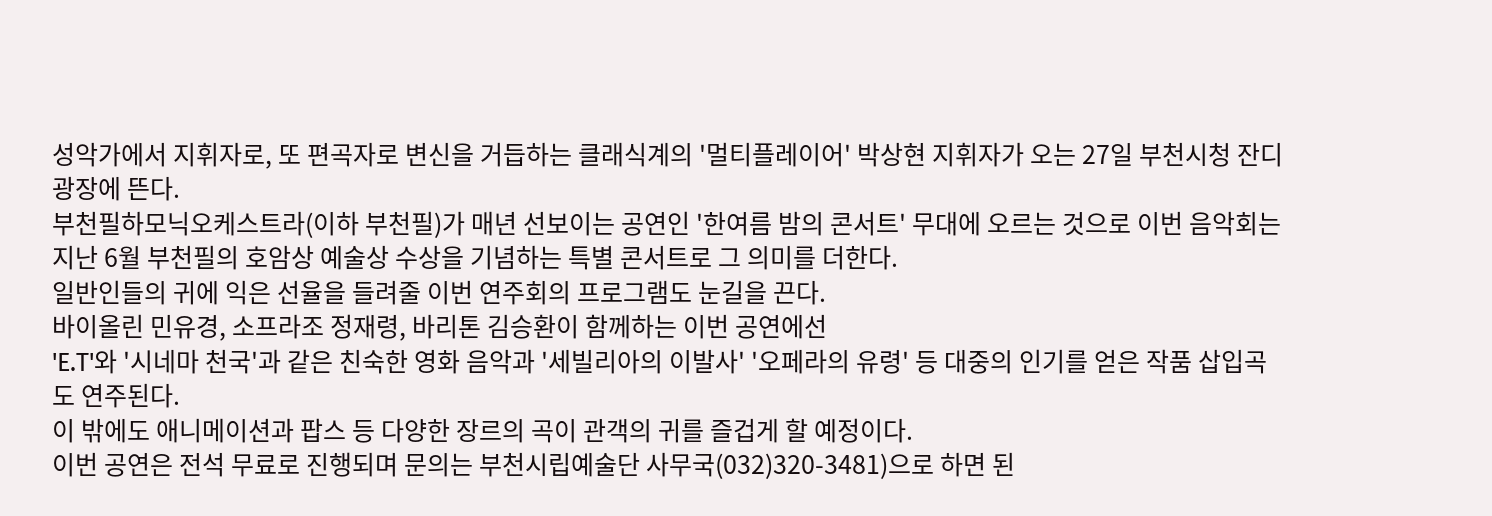성악가에서 지휘자로, 또 편곡자로 변신을 거듭하는 클래식계의 '멀티플레이어' 박상현 지휘자가 오는 27일 부천시청 잔디광장에 뜬다.
부천필하모닉오케스트라(이하 부천필)가 매년 선보이는 공연인 '한여름 밤의 콘서트' 무대에 오르는 것으로 이번 음악회는 지난 6월 부천필의 호암상 예술상 수상을 기념하는 특별 콘서트로 그 의미를 더한다.
일반인들의 귀에 익은 선율을 들려줄 이번 연주회의 프로그램도 눈길을 끈다.
바이올린 민유경, 소프라조 정재령, 바리톤 김승환이 함께하는 이번 공연에선
'E.T'와 '시네마 천국'과 같은 친숙한 영화 음악과 '세빌리아의 이발사' '오페라의 유령' 등 대중의 인기를 얻은 작품 삽입곡도 연주된다.
이 밖에도 애니메이션과 팝스 등 다양한 장르의 곡이 관객의 귀를 즐겁게 할 예정이다.
이번 공연은 전석 무료로 진행되며 문의는 부천시립예술단 사무국(032)320-3481)으로 하면 된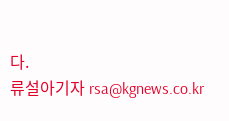다.
류설아기자 rsa@kgnews.co.kr